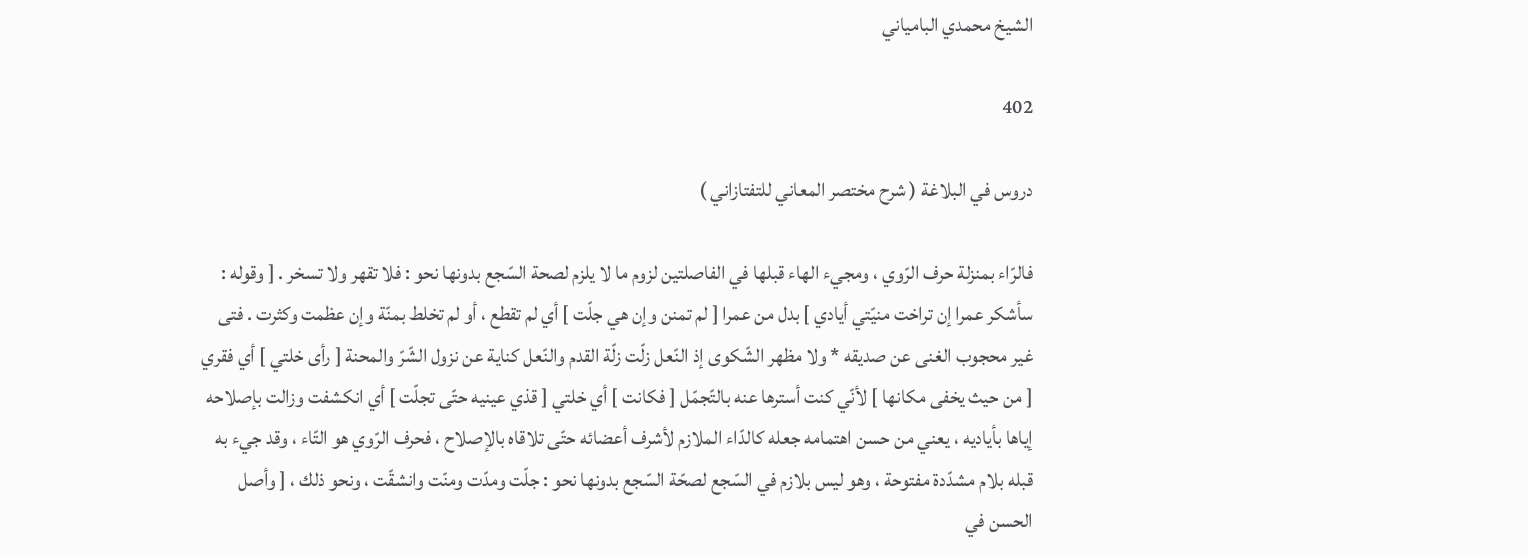الشيخ محمدي البامياني

402

دروس في البلاغة ( شرح مختصر المعاني للتفتازاني )

فالرّاء بمنزلة حرف الرّوي ، ومجيء الهاء قبلها في الفاصلتين لزوم ما لا يلزم لصحة السّجع بدونها نحو : فلا تقهر ولا تسخر . [ وقوله : سأشكر عمرا إن تراخت منيّتي أيادي ] بدل من عمرا [ لم تمنن وإن هي جلّت ] أي لم تقطع ، أو لم تخلط بمنّة وإن عظمت وكثرت . فتى غير محجوب الغنى عن صديقه * ولا مظهر الشّكوى إذ النّعل زلّت زلّة القدم والنّعل كناية عن نزول الشّرّ والمحنة [ رأى خلتي ] أي فقري [ من حيث يخفى مكانها ] لأنّي كنت أسترها عنه بالتّجمّل [ فكانت ] أي خلتي [ قذي عينيه حتّى تجلّت ] أي انكشفت وزالت بإصلاحه إياها بأياديه ، يعني من حسن اهتمامه جعله كالدّاء الملازم لأشرف أعضائه حتّى تلاقاه بالإصلاح ، فحرف الرّوي هو التّاء ، وقد جيء به قبله بلام مشدّدة مفتوحة ، وهو ليس بلازم في السّجع لصحّة السّجع بدونها نحو : جلّت ومدّت ومنّت وانشقّت ، ونحو ذلك ، [ وأصل الحسن في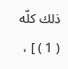ذلك كلّه ( 1 ) ] ،